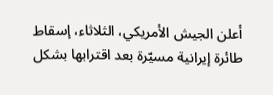أعلن الجيش الأمريكي، الثلاثاء، إسقاط طائرة إيرانية مسيّرة بعد اقترابها بشكل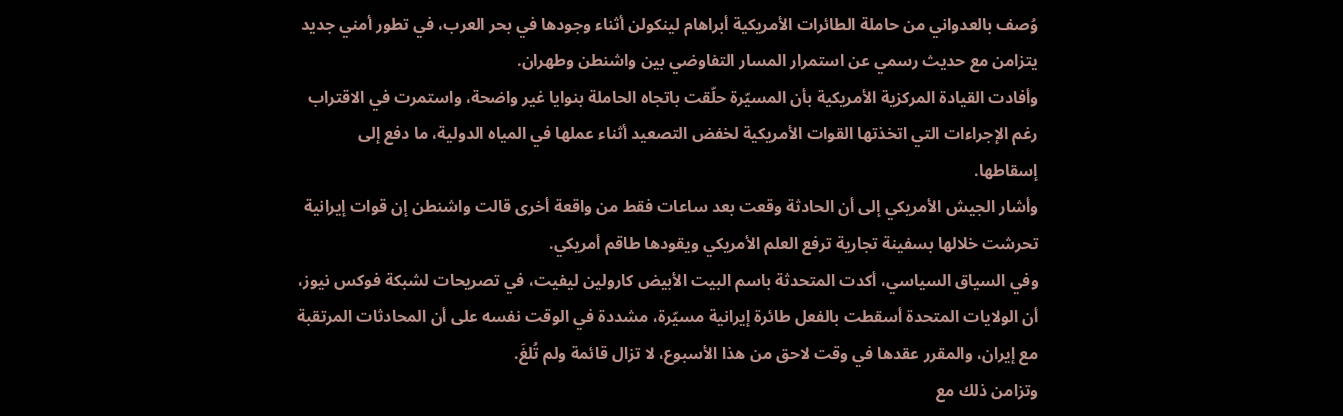وُصف بالعدواني من حاملة الطائرات الأمريكية أبراهام لينكولن أثناء وجودها في بحر العرب، في تطور أمني جديد يتزامن مع حديث رسمي عن استمرار المسار التفاوضي بين واشنطن وطهران.
وأفادت القيادة المركزية الأمريكية بأن المسيّرة حلّقت باتجاه الحاملة بنوايا غير واضحة، واستمرت في الاقتراب رغم الإجراءات التي اتخذتها القوات الأمريكية لخفض التصعيد أثناء عملها في المياه الدولية، ما دفع إلى إسقاطها.
وأشار الجيش الأمريكي إلى أن الحادثة وقعت بعد ساعات فقط من واقعة أخرى قالت واشنطن إن قوات إيرانية تحرشت خلالها بسفينة تجارية ترفع العلم الأمريكي ويقودها طاقم أمريكي.
وفي السياق السياسي، أكدت المتحدثة باسم البيت الأبيض كارولين ليفيت، في تصريحات لشبكة فوكس نيوز، أن الولايات المتحدة أسقطت بالفعل طائرة إيرانية مسيّرة، مشددة في الوقت نفسه على أن المحادثات المرتقبة مع إيران، والمقرر عقدها في وقت لاحق من هذا الأسبوع، لا تزال قائمة ولم تُلغَ.
وتزامن ذلك مع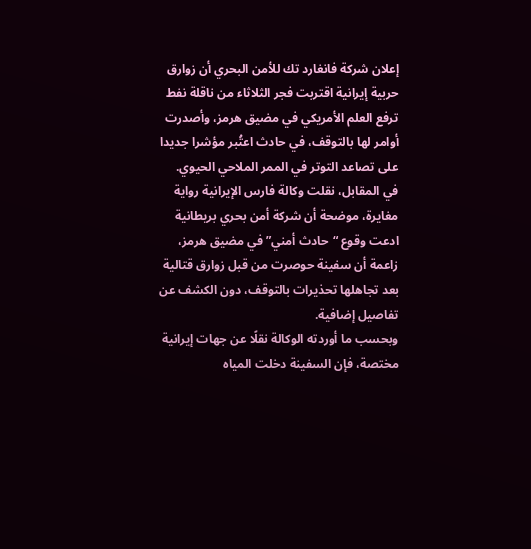إعلان شركة فانغارد تك للأمن البحري أن زوارق حربية إيرانية اقتربت فجر الثلاثاء من ناقلة نفط ترفع العلم الأمريكي في مضيق هرمز، وأصدرت أوامر لها بالتوقف، في حادث اعتُبر مؤشرا جديدا على تصاعد التوتر في الممر الملاحي الحيوي.
في المقابل، نقلت وكالة فارس الإيرانية رواية مغايرة، موضحة أن شركة أمن بحري بريطانية ادعت وقوع “حادث أمني” في مضيق هرمز، زاعمة أن سفينة حوصرت من قبل زوارق قتالية بعد تجاهلها تحذيرات بالتوقف، دون الكشف عن تفاصيل إضافية.
وبحسب ما أوردته الوكالة نقلًا عن جهات إيرانية مختصة، فإن السفينة دخلت المياه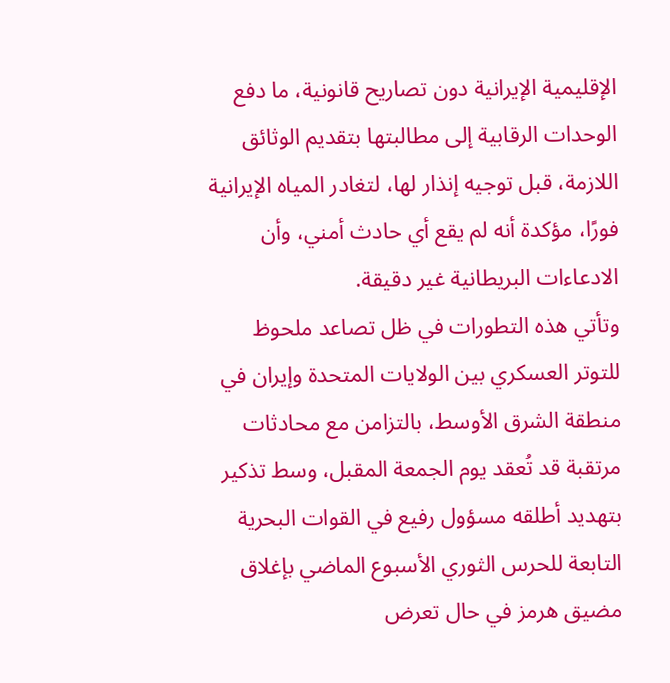الإقليمية الإيرانية دون تصاريح قانونية، ما دفع الوحدات الرقابية إلى مطالبتها بتقديم الوثائق اللازمة، قبل توجيه إنذار لها، لتغادر المياه الإيرانية فورًا، مؤكدة أنه لم يقع أي حادث أمني، وأن الادعاءات البريطانية غير دقيقة.
وتأتي هذه التطورات في ظل تصاعد ملحوظ للتوتر العسكري بين الولايات المتحدة وإيران في منطقة الشرق الأوسط، بالتزامن مع محادثات مرتقبة قد تُعقد يوم الجمعة المقبل، وسط تذكير بتهديد أطلقه مسؤول رفيع في القوات البحرية التابعة للحرس الثوري الأسبوع الماضي بإغلاق مضيق هرمز في حال تعرض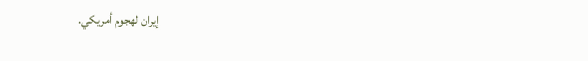إيران لهجوم أمريكي.